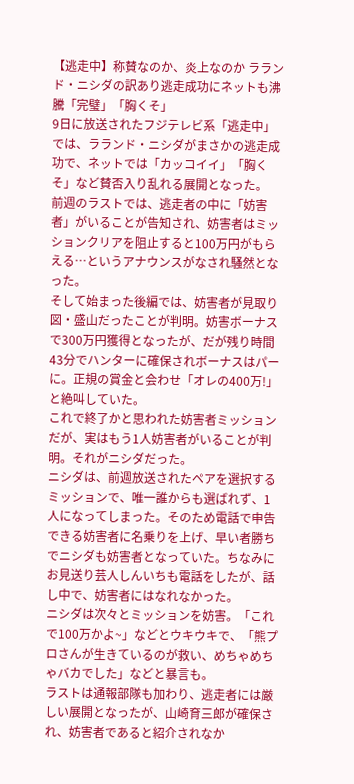【逃走中】称賛なのか、炎上なのか ラランド・ニシダの訳あり逃走成功にネットも沸騰「完璧」「胸くそ」
9日に放送されたフジテレビ系「逃走中」では、ラランド・ニシダがまさかの逃走成功で、ネットでは「カッコイイ」「胸くそ」など賛否入り乱れる展開となった。
前週のラストでは、逃走者の中に「妨害者」がいることが告知され、妨害者はミッションクリアを阻止すると100万円がもらえる…というアナウンスがなされ騒然となった。
そして始まった後編では、妨害者が見取り図・盛山だったことが判明。妨害ボーナスで300万円獲得となったが、だが残り時間43分でハンターに確保されボーナスはパーに。正規の賞金と会わせ「オレの400万!」と絶叫していた。
これで終了かと思われた妨害者ミッションだが、実はもう1人妨害者がいることが判明。それがニシダだった。
ニシダは、前週放送されたペアを選択するミッションで、唯一誰からも選ばれず、1人になってしまった。そのため電話で申告できる妨害者に名乗りを上げ、早い者勝ちでニシダも妨害者となっていた。ちなみにお見送り芸人しんいちも電話をしたが、話し中で、妨害者にはなれなかった。
ニシダは次々とミッションを妨害。「これで100万かよ~」などとウキウキで、「熊プロさんが生きているのが救い、めちゃめちゃバカでした」などと暴言も。
ラストは通報部隊も加わり、逃走者には厳しい展開となったが、山崎育三郎が確保され、妨害者であると紹介されなか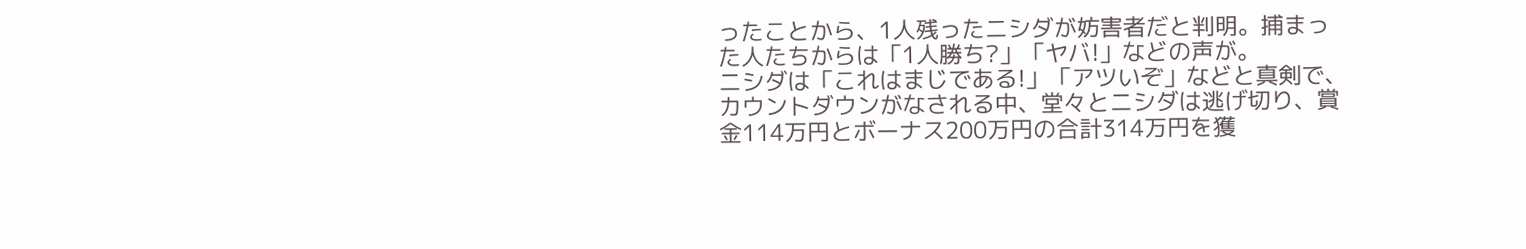ったことから、1人残ったニシダが妨害者だと判明。捕まった人たちからは「1人勝ち?」「ヤバ!」などの声が。
ニシダは「これはまじである!」「アツいぞ」などと真剣で、カウントダウンがなされる中、堂々とニシダは逃げ切り、賞金114万円とボーナス200万円の合計314万円を獲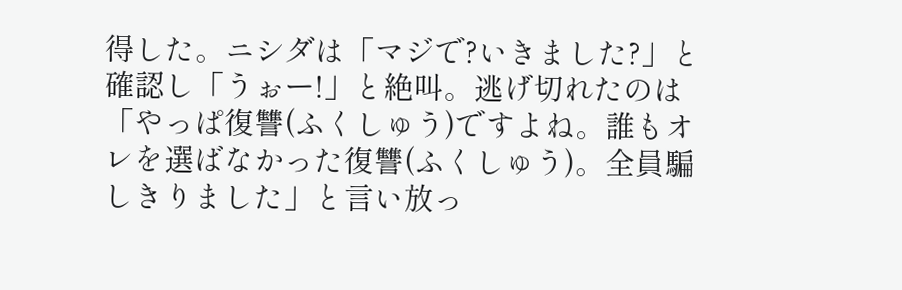得した。ニシダは「マジで?いきました?」と確認し「うぉー!」と絶叫。逃げ切れたのは「やっぱ復讐(ふくしゅう)ですよね。誰もオレを選ばなかった復讐(ふくしゅう)。全員騙しきりました」と言い放っ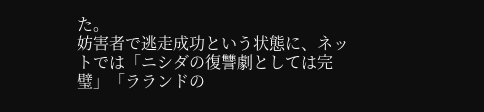た。
妨害者で逃走成功という状態に、ネットでは「ニシダの復讐劇としては完璧」「ラランドの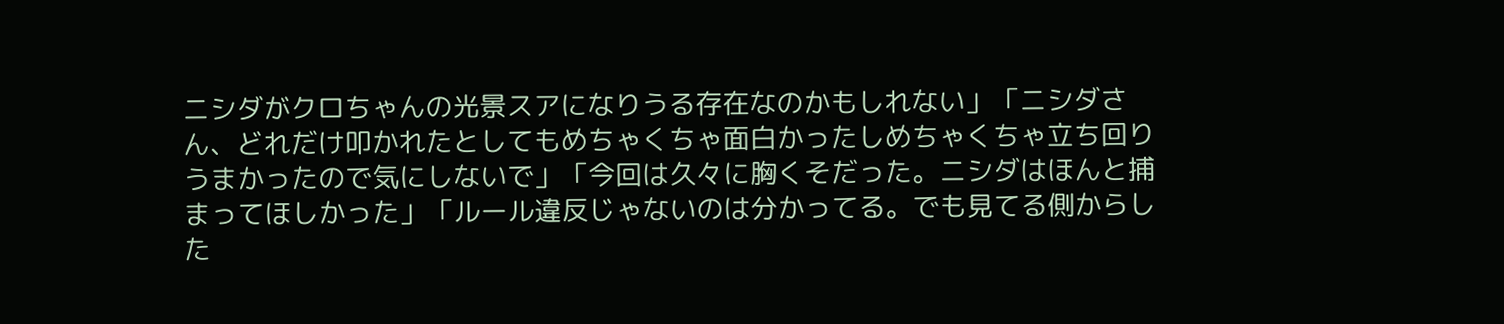ニシダがクロちゃんの光景スアになりうる存在なのかもしれない」「ニシダさん、どれだけ叩かれたとしてもめちゃくちゃ面白かったしめちゃくちゃ立ち回りうまかったので気にしないで」「今回は久々に胸くそだった。ニシダはほんと捕まってほしかった」「ルール違反じゃないのは分かってる。でも見てる側からした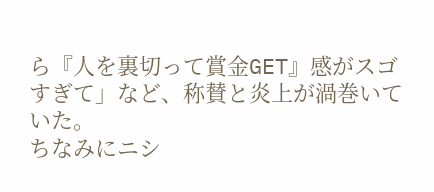ら『人を裏切って賞金GET』感がスゴすぎて」など、称賛と炎上が渦巻いていた。
ちなみにニシ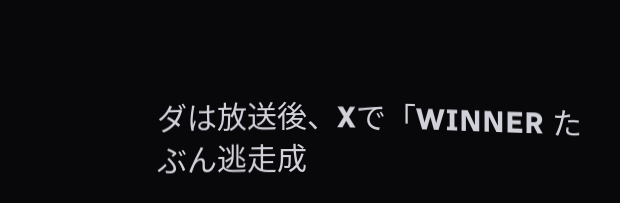ダは放送後、Xで「WINNER たぶん逃走成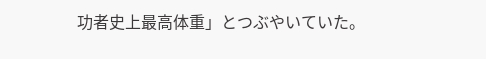功者史上最高体重」とつぶやいていた。